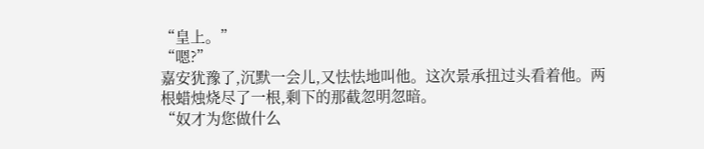“皇上。”
“嗯?”
嘉安犹豫了,沉默一会儿,又怯怯地叫他。这次景承扭过头看着他。两根蜡烛烧尽了一根,剩下的那截忽明忽暗。
“奴才为您做什么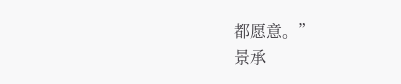都愿意。”
景承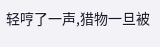轻哼了一声,猎物一旦被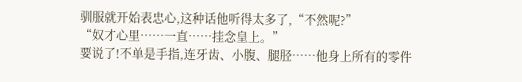驯服就开始表忠心,这种话他听得太多了,“不然呢?”
“奴才心里……一直……挂念皇上。”
要说了!不单是手指,连牙齿、小腹、腿胫……他身上所有的零件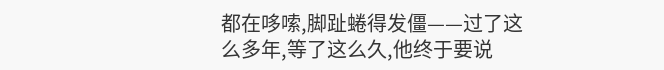都在哆嗦,脚趾蜷得发僵——过了这么多年,等了这么久,他终于要说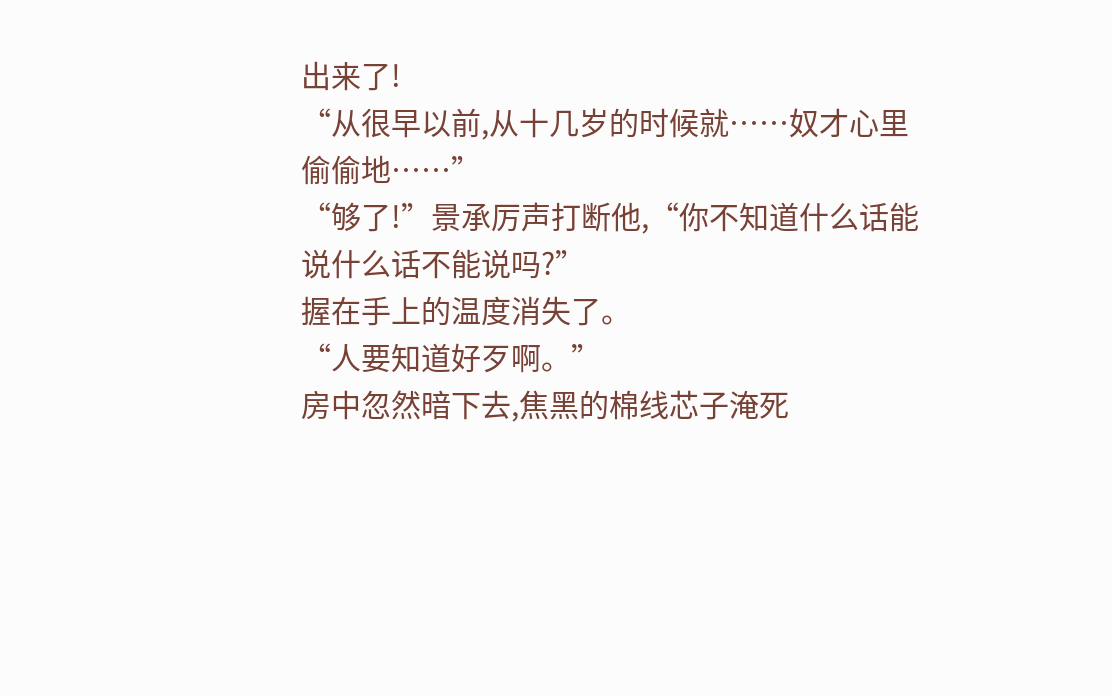出来了!
“从很早以前,从十几岁的时候就……奴才心里偷偷地……”
“够了!”景承厉声打断他,“你不知道什么话能说什么话不能说吗?”
握在手上的温度消失了。
“人要知道好歹啊。”
房中忽然暗下去,焦黑的棉线芯子淹死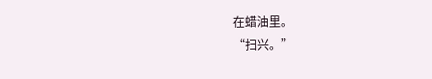在蜡油里。
“扫兴。”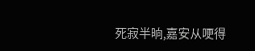死寂半晌,嘉安从哽得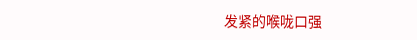发紧的喉咙口强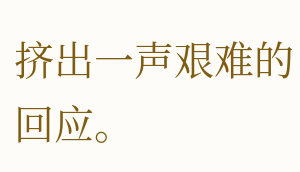挤出一声艰难的回应。